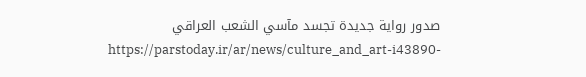صدور رواية جديدة تجسد مآسي الشعب العراقي
https://parstoday.ir/ar/news/culture_and_art-i43890-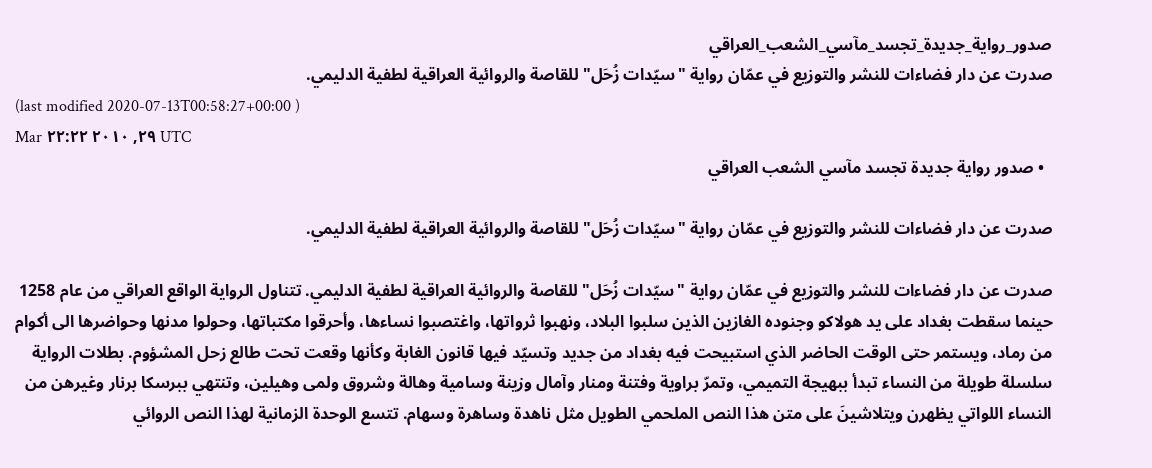صدور_رواية_جديدة_تجسد_مآسي_الشعب_العراقي
صدرت عن دار فضاءات للنشر والتوزيع في عمّان رواية "سيّدات زُحَل" للقاصة والروائية العراقية لطفية الدليمي.
(last modified 2020-07-13T00:58:27+00:00 )
Mar ٢٩, ٢٠١٠ ٢٢:٢٢ UTC
  • صدور رواية جديدة تجسد مآسي الشعب العراقي

صدرت عن دار فضاءات للنشر والتوزيع في عمّان رواية "سيّدات زُحَل" للقاصة والروائية العراقية لطفية الدليمي.

صدرت عن دار فضاءات للنشر والتوزيع في عمّان رواية "سيّدات زُحَل" للقاصة والروائية العراقية لطفية الدليمي. تتناول الرواية الواقع العراقي من عام 1258 حينما سقطت بغداد على يد هولاكو وجنوده الغازين الذين سلبوا البلاد، ونهبوا ثرواتها، واغتصبوا نساءها، وأحرقوا مكتباتها، وحولوا مدنها وحواضرها الى أكوام من رماد، ويستمر حتى الوقت الحاضر الذي استبيحت فيه بغداد من جديد وتسيّد فيها قانون الغابة وكأنها وقعت تحت طالع زحل المشؤوم. بطلات الرواية سلسلة طويلة من النساء تبدأ ببهيجة التميمي، وتمرّ براوية وفتنة ومنار وآمال وزينة وسامية وهالة وشروق ولمى وهيلين، وتنتهي ببرسكا برنار وغيرهن من النساء اللواتي يظهرن ويتلاشينَ على متن هذا النص الملحمي الطويل مثل ناهدة وساهرة وسهام. تتسع الوحدة الزمانية لهذا النص الروائي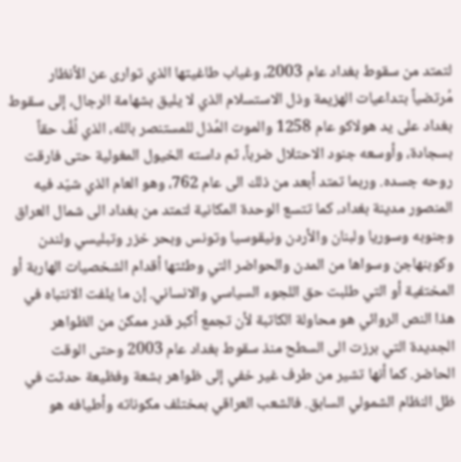لتمتد من سقوط بغداد عام 2003، وغياب طاغيتها الذي توارى عن الأنظار مُرتضياً بتداعيات الهزيمة وذل الاستسلام الذي لا يليق بشهامة الرجال، إلى سقوط بغداد على يد هولاكو عام 1258 والموت المُذل للمستنصر بالله، الذي لُفَّ حقاً بسجادة، وأوسعه جنود الاحتلال ضرباً، ثم داسته الخيول المغولية حتى فارقت روحه جسده. وربما تمتد أبعد من ذلك الى عام 762، وهو العام الذي شيّد فيه المنصور مدينة بغداد، كما تتسع الوحدة المكانية لتمتد من بغداد الى شمال العراق وجنوبه وسوريا ولبنان والأردن ونيقوسيا وتونس وبحر خزر وتبليسي ولندن وكوبنهاجن وسواها من المدن والحواضر التي وطئتها أقدام الشخصيات الهاربة أو المختفية أو التي طلبت حق اللجوء السياسي والانساني. إن ما يلفت الانتباه في هذا النص الروائي هو محاولة الكاتبة لأن تجمع أكبر قدر ممكن من الظواهر الجديدة التي برزت الى السطح منذ سقوط بغداد عام 2003 وحتى الوقت الحاضر. كما أنها تشير من طرف غير خفي إلى ظواهر بشعة وفظيعة حدثت في ظل النظام الشمولي السابق. فالشعب العراقي بمختلف مكوناته وأطيافه هو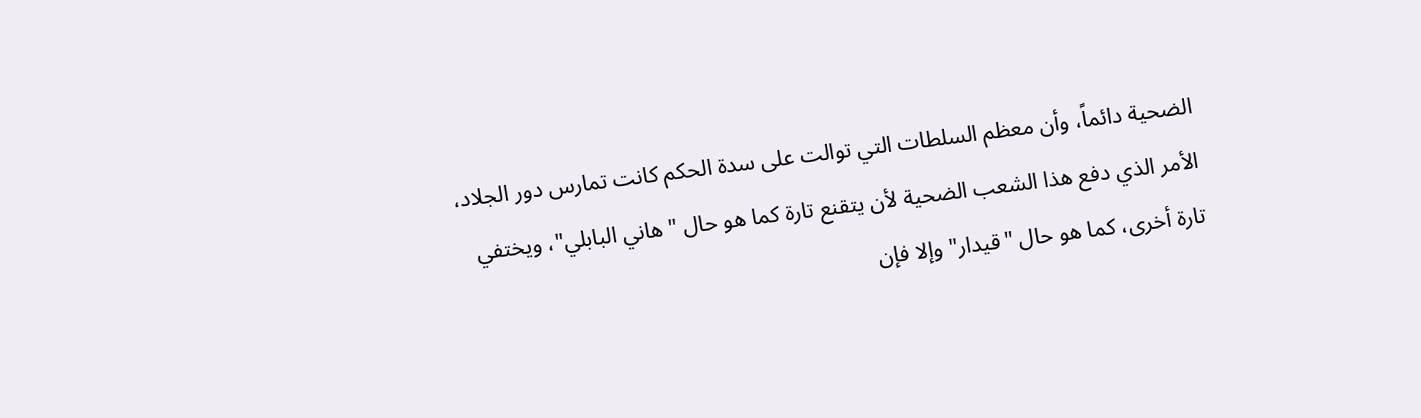الضحية دائماً، وأن معظم السلطات التي توالت على سدة الحكم كانت تمارس دور الجلاد، الأمر الذي دفع هذا الشعب الضحية لأن يتقنع تارة كما هو حال "هاني البابلي"، ويختفي تارة أخرى، كما هو حال "قيدار" وإلا فإن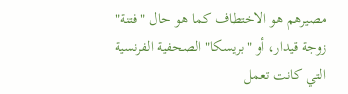مصيرهم هو الاختطاف كما هو حال "فتنة" زوجة قيدار، أو "بريسكا" الصحفية الفرنسية التي كانت تعمل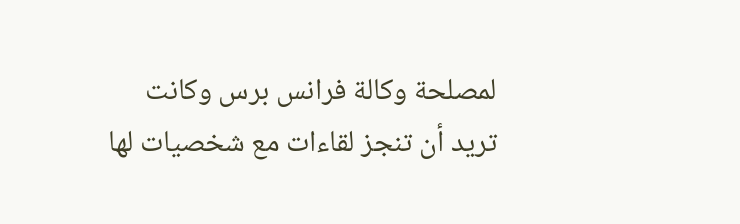لمصلحة وكالة فرانس برس وكانت تريد أن تنجز لقاءات مع شخصيات لها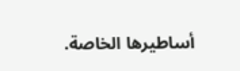أساطيرها الخاصة.